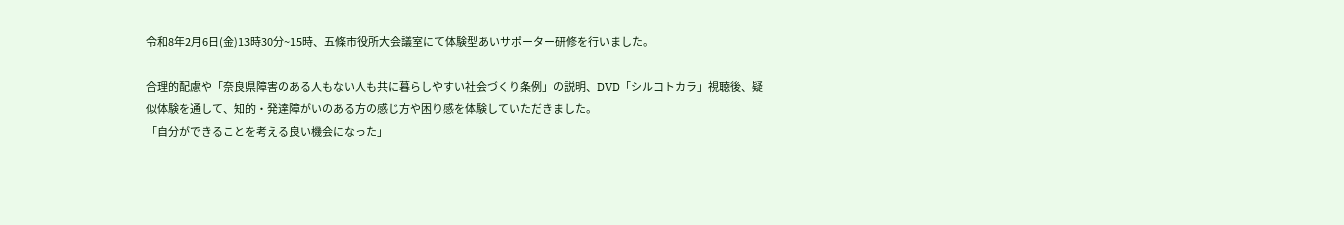令和8年2月6日(金)13時30分~15時、五條市役所大会議室にて体験型あいサポーター研修を行いました。

合理的配慮や「奈良県障害のある人もない人も共に暮らしやすい社会づくり条例」の説明、DVD「シルコトカラ」視聴後、疑似体験を通して、知的・発達障がいのある方の感じ方や困り感を体験していただきました。
「自分ができることを考える良い機会になった」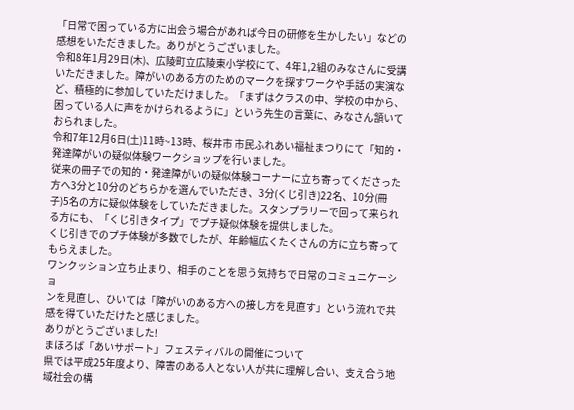「日常で困っている方に出会う場合があれば今日の研修を生かしたい」などの感想をいただきました。ありがとうございました。
令和8年1月29日(木)、広陵町立広陵東小学校にて、4年1,2組のみなさんに受講いただきました。障がいのある方のためのマークを探すワークや手話の実演など、積極的に参加していただけました。「まずはクラスの中、学校の中から、困っている人に声をかけられるように」という先生の言葉に、みなさん頷いておられました。
令和7年12月6日(土)11時~13時、桜井市 市民ふれあい福祉まつりにて「知的・発達障がいの疑似体験ワークショップを行いました。
従来の冊子での知的・発達障がいの疑似体験コーナーに立ち寄ってくださった方へ3分と10分のどちらかを選んでいただき、3分(くじ引き)22名、10分(冊子)5名の方に疑似体験をしていただきました。スタンプラリーで回って来られる方にも、「くじ引きタイプ」でプチ疑似体験を提供しました。
くじ引きでのプチ体験が多数でしたが、年齢幅広くたくさんの方に立ち寄ってもらえました。
ワンクッション立ち止まり、相手のことを思う気持ちで日常のコミュニケーショ
ンを見直し、ひいては「障がいのある方への接し方を見直す」という流れで共感を得ていただけたと感じました。
ありがとうございました!
まほろば「あいサポート」フェスティバルの開催について
県では平成25年度より、障害のある人とない人が共に理解し合い、支え合う地域社会の構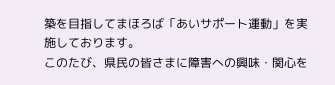築を目指してまほろば「あいサポート運動」を実施しております。
このたび、県民の皆さまに障害への興味・関心を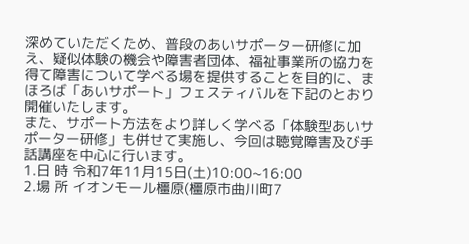深めていただくため、普段のあいサポーター研修に加え、疑似体験の機会や障害者団体、福祉事業所の協力を得て障害について学べる場を提供することを目的に、まほろば「あいサポート」フェスティバルを下記のとおり開催いたします。
また、サポート方法をより詳しく学べる「体験型あいサポーター研修」も併せて実施し、今回は聴覚障害及び手話講座を中心に行います。
1.日 時 令和7年11月15日(土)10:00~16:00
2.場 所 イオンモール橿原(橿原市曲川町7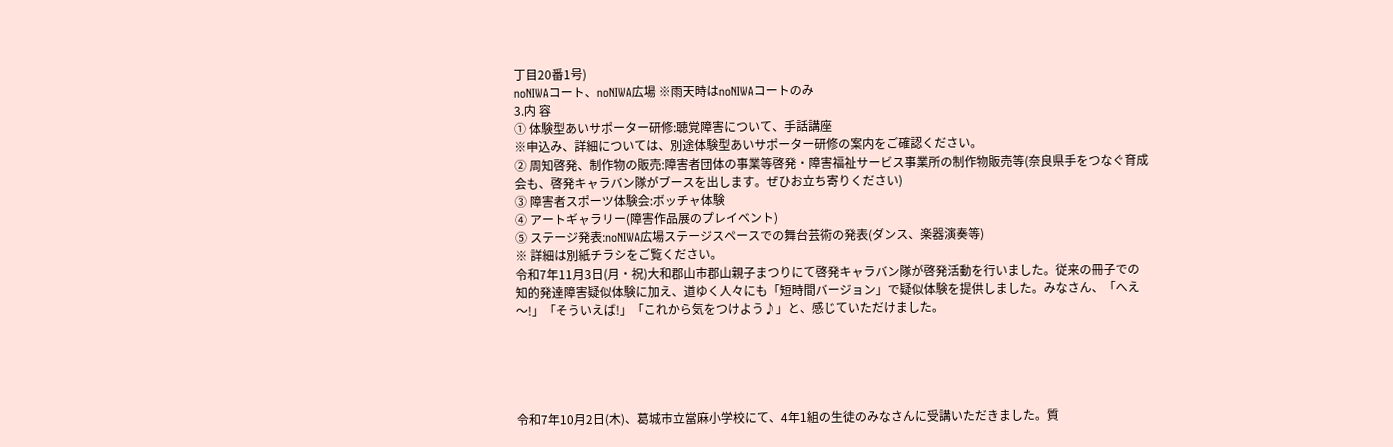丁目20番1号)
noNIWAコート、noNIWA広場 ※雨天時はnoNIWAコートのみ
3.内 容
① 体験型あいサポーター研修:聴覚障害について、手話講座
※申込み、詳細については、別途体験型あいサポーター研修の案内をご確認ください。
② 周知啓発、制作物の販売:障害者団体の事業等啓発・障害福祉サービス事業所の制作物販売等(奈良県手をつなぐ育成会も、啓発キャラバン隊がブースを出します。ぜひお立ち寄りください)
③ 障害者スポーツ体験会:ボッチャ体験
④ アートギャラリー(障害作品展のプレイベント)
⑤ ステージ発表:noNIWA広場ステージスペースでの舞台芸術の発表(ダンス、楽器演奏等)
※ 詳細は別紙チラシをご覧ください。
令和7年11月3日(月・祝)大和郡山市郡山親子まつりにて啓発キャラバン隊が啓発活動を行いました。従来の冊子での知的発達障害疑似体験に加え、道ゆく人々にも「短時間バージョン」で疑似体験を提供しました。みなさん、「へえ〜!」「そういえば!」「これから気をつけよう♪」と、感じていただけました。





令和7年10月2日(木)、葛城市立當麻小学校にて、4年1組の生徒のみなさんに受講いただきました。質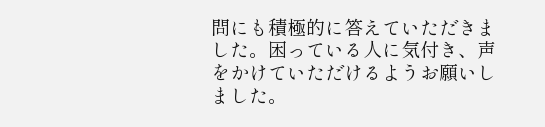問にも積極的に答えていただきました。困っている人に気付き、声をかけていただけるようお願いしました。